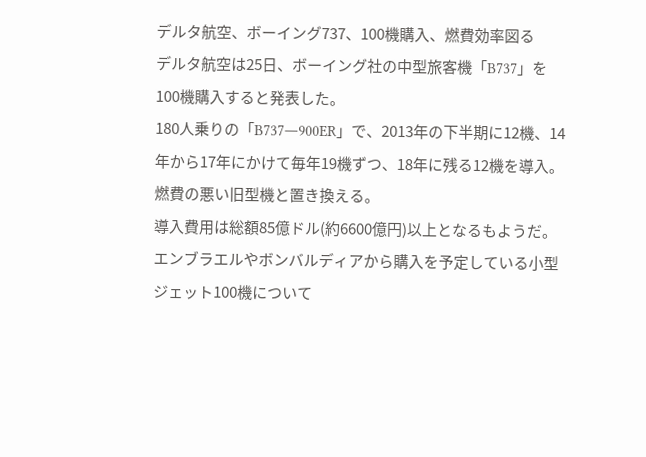デルタ航空、ボーイング737、100機購入、燃費効率図る
デルタ航空は25日、ボーイング社の中型旅客機「B737」を100機購入すると発表した。
180人乗りの「B737―900ER」で、2013年の下半期に12機、14年から17年にかけて毎年19機ずつ、18年に残る12機を導入。
燃費の悪い旧型機と置き換える。
導入費用は総額85億ドル(約6600億円)以上となるもようだ。
エンブラエルやボンバルディアから購入を予定している小型ジェット100機について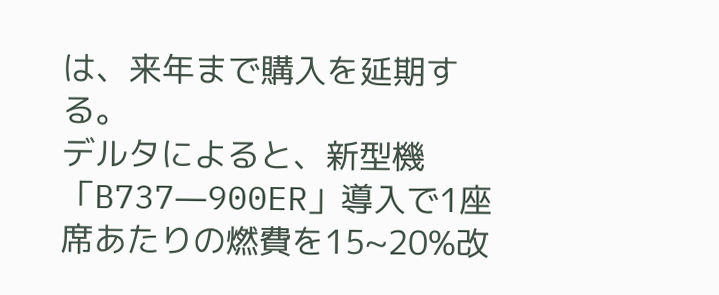は、来年まで購入を延期する。
デルタによると、新型機「B737―900ER」導入で1座席あたりの燃費を15~20%改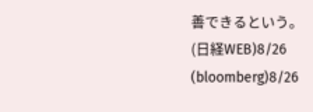善できるという。
(日経WEB)8/26
(bloomberg)8/26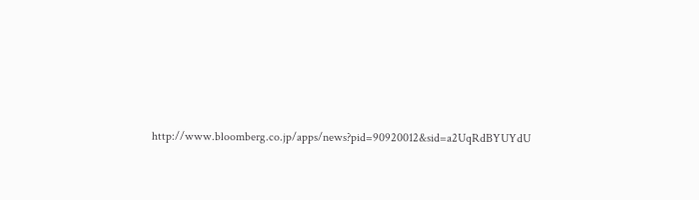http://www.bloomberg.co.jp/apps/news?pid=90920012&sid=a2UqRdBYUYdU